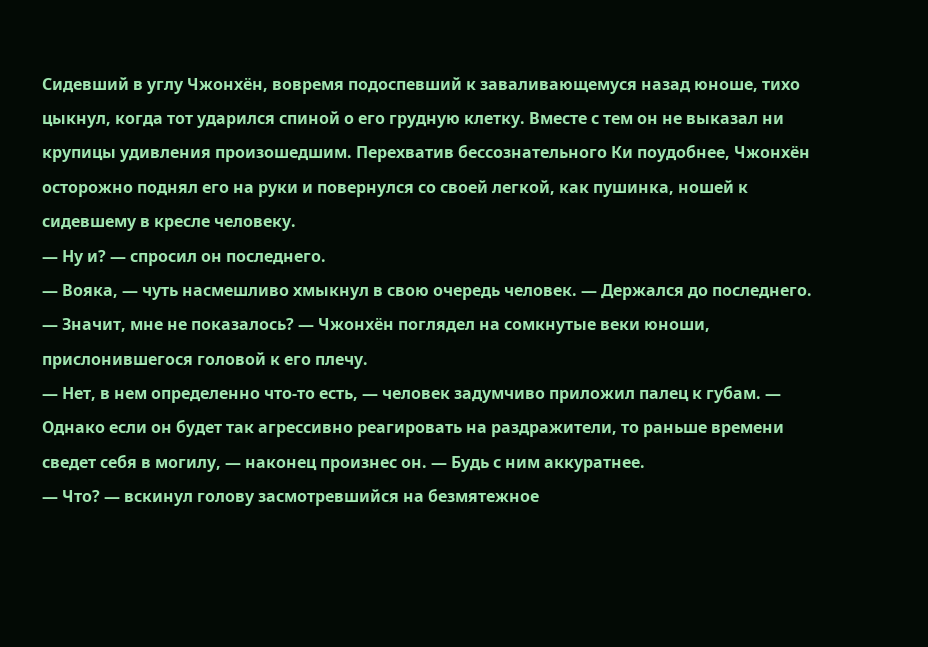Сидевший в углу Чжонхён, вовремя подоспевший к заваливающемуся назад юноше, тихо цыкнул, когда тот ударился спиной о его грудную клетку. Вместе с тем он не выказал ни крупицы удивления произошедшим. Перехватив бессознательного Ки поудобнее, Чжонхён осторожно поднял его на руки и повернулся со своей легкой, как пушинка, ношей к сидевшему в кресле человеку.
— Ну и? — спросил он последнего.
— Вояка, — чуть насмешливо хмыкнул в свою очередь человек. — Держался до последнего.
— Значит, мне не показалось? — Чжонхён поглядел на сомкнутые веки юноши, прислонившегося головой к его плечу.
— Нет, в нем определенно что-то есть, — человек задумчиво приложил палец к губам. — Однако если он будет так агрессивно реагировать на раздражители, то раньше времени сведет себя в могилу, — наконец произнес он. — Будь с ним аккуратнее.
— Что? — вскинул голову засмотревшийся на безмятежное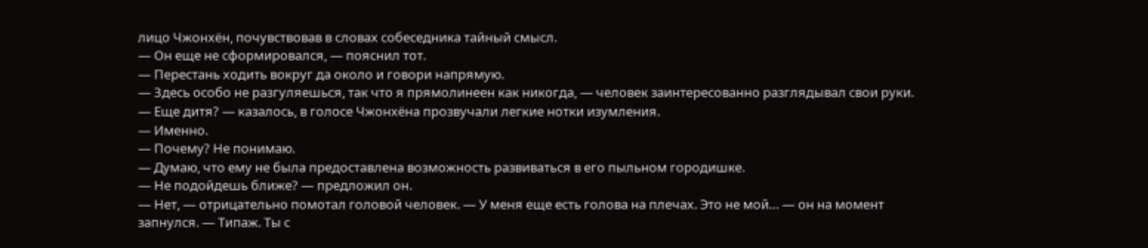лицо Чжонхён, почувствовав в словах собеседника тайный смысл.
— Он еще не сформировался, — пояснил тот.
— Перестань ходить вокруг да около и говори напрямую.
— Здесь особо не разгуляешься, так что я прямолинеен как никогда, — человек заинтересованно разглядывал свои руки.
— Еще дитя? — казалось, в голосе Чжонхёна прозвучали легкие нотки изумления.
— Именно.
— Почему? Не понимаю.
— Думаю, что ему не была предоставлена возможность развиваться в его пыльном городишке.
— Не подойдешь ближе? — предложил он.
— Нет, — отрицательно помотал головой человек. — У меня еще есть голова на плечах. Это не мой… — он на момент запнулся. — Типаж. Ты с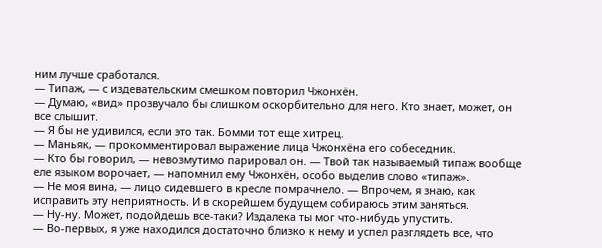ним лучше сработался.
— Типаж, — с издевательским смешком повторил Чжонхён.
— Думаю, «вид» прозвучало бы слишком оскорбительно для него. Кто знает, может, он все слышит.
— Я бы не удивился, если это так. Бомми тот еще хитрец.
— Маньяк, — прокомментировал выражение лица Чжонхёна его собеседник.
— Кто бы говорил, — невозмутимо парировал он. — Твой так называемый типаж вообще еле языком ворочает, — напомнил ему Чжонхён, особо выделив слово «типаж».
— Не моя вина, — лицо сидевшего в кресле помрачнело. — Впрочем, я знаю, как исправить эту неприятность. И в скорейшем будущем собираюсь этим заняться.
— Ну-ну. Может, подойдешь все-таки? Издалека ты мог что-нибудь упустить.
— Во-первых, я уже находился достаточно близко к нему и успел разглядеть все, что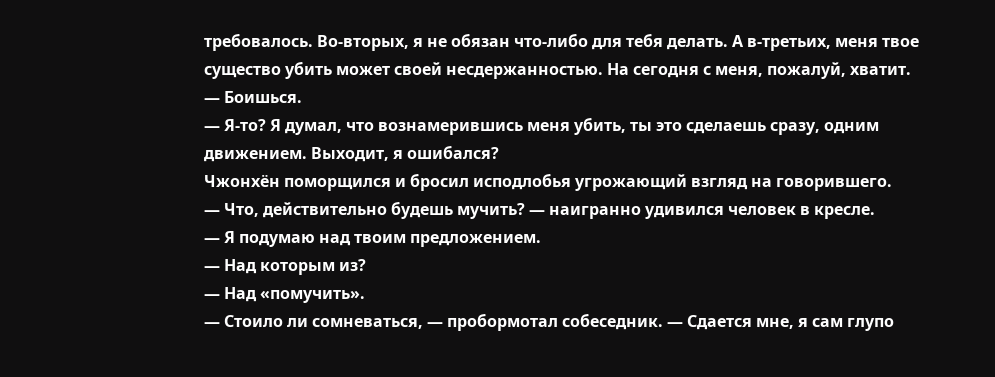требовалось. Во-вторых, я не обязан что-либо для тебя делать. А в-третьих, меня твое существо убить может своей несдержанностью. На сегодня с меня, пожалуй, хватит.
— Боишься.
— Я-то? Я думал, что вознамерившись меня убить, ты это сделаешь сразу, одним движением. Выходит, я ошибался?
Чжонхён поморщился и бросил исподлобья угрожающий взгляд на говорившего.
— Что, действительно будешь мучить? — наигранно удивился человек в кресле.
— Я подумаю над твоим предложением.
— Над которым из?
— Над «помучить».
— Стоило ли сомневаться, — пробормотал собеседник. — Сдается мне, я сам глупо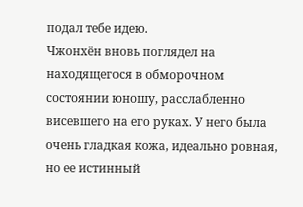подал тебе идею.
Чжонхён вновь поглядел на находящегося в обморочном состоянии юношу, расслабленно висевшего на его руках. У него была очень гладкая кожа, идеально ровная, но ее истинный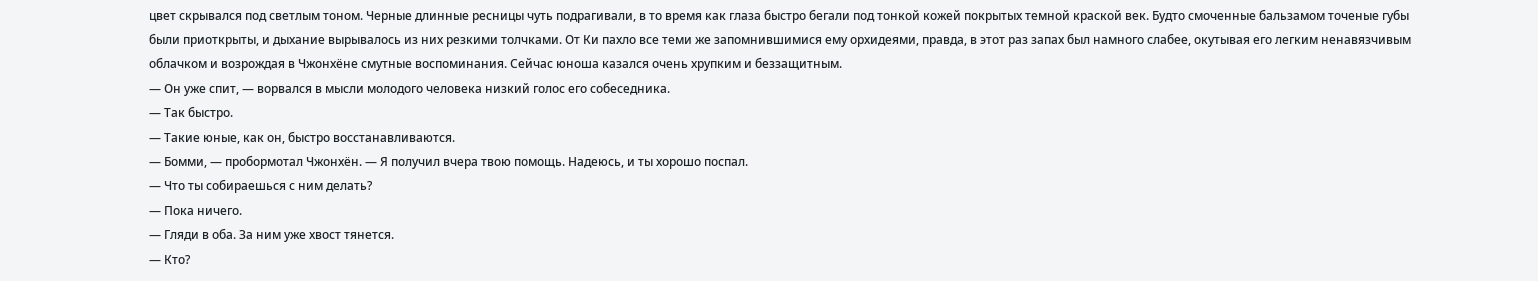цвет скрывался под светлым тоном. Черные длинные ресницы чуть подрагивали, в то время как глаза быстро бегали под тонкой кожей покрытых темной краской век. Будто смоченные бальзамом точеные губы были приоткрыты, и дыхание вырывалось из них резкими толчками. От Ки пахло все теми же запомнившимися ему орхидеями, правда, в этот раз запах был намного слабее, окутывая его легким ненавязчивым облачком и возрождая в Чжонхёне смутные воспоминания. Сейчас юноша казался очень хрупким и беззащитным.
— Он уже спит, — ворвался в мысли молодого человека низкий голос его собеседника.
— Так быстро.
— Такие юные, как он, быстро восстанавливаются.
— Бомми, — пробормотал Чжонхён. — Я получил вчера твою помощь. Надеюсь, и ты хорошо поспал.
— Что ты собираешься с ним делать?
— Пока ничего.
— Гляди в оба. За ним уже хвост тянется.
— Кто?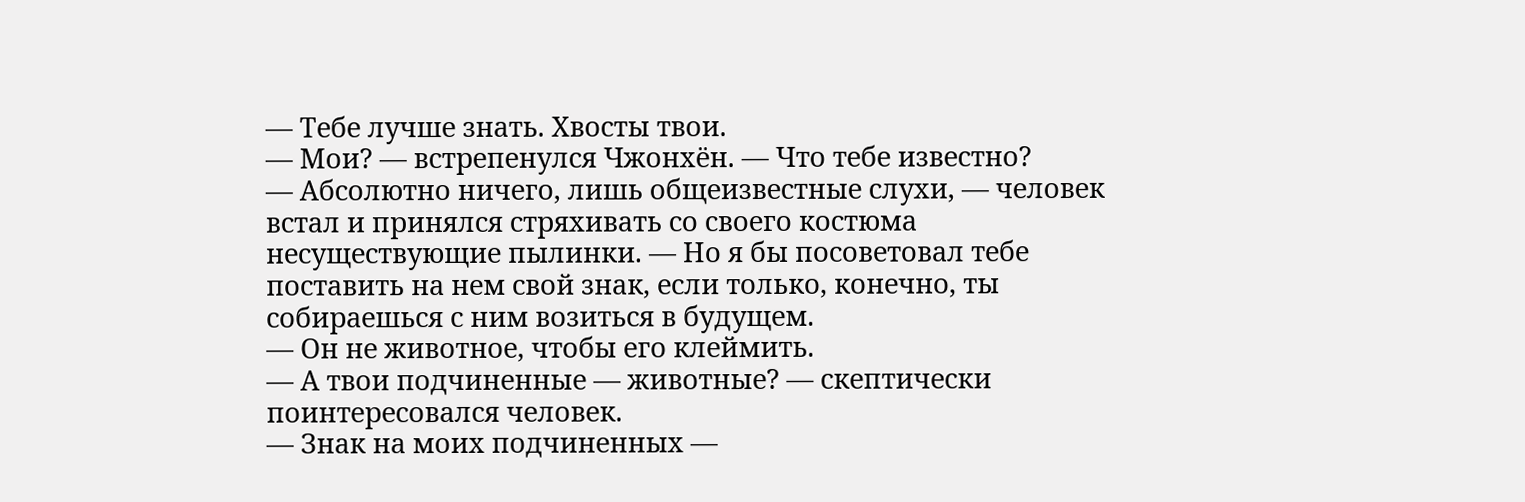— Тебе лучше знать. Хвосты твои.
— Мои? — встрепенулся Чжонхён. — Что тебе известно?
— Абсолютно ничего, лишь общеизвестные слухи, — человек встал и принялся стряхивать со своего костюма несуществующие пылинки. — Но я бы посоветовал тебе поставить на нем свой знак, если только, конечно, ты собираешься с ним возиться в будущем.
— Он не животное, чтобы его клеймить.
— А твои подчиненные — животные? — скептически поинтересовался человек.
— Знак на моих подчиненных —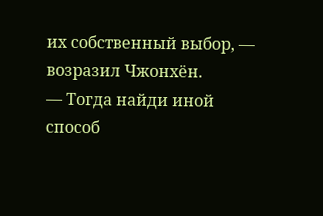их собственный выбор, — возразил Чжонхён.
— Тогда найди иной способ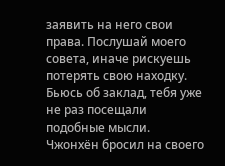заявить на него свои права. Послушай моего совета, иначе рискуешь потерять свою находку. Бьюсь об заклад, тебя уже не раз посещали подобные мысли.
Чжонхён бросил на своего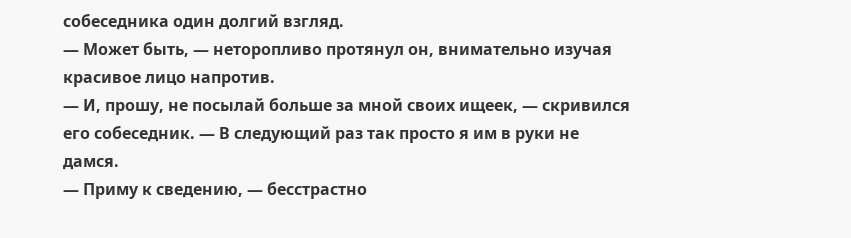собеседника один долгий взгляд.
— Может быть, — неторопливо протянул он, внимательно изучая красивое лицо напротив.
— И, прошу, не посылай больше за мной своих ищеек, — скривился его собеседник. — В следующий раз так просто я им в руки не дамся.
— Приму к сведению, — бесстрастно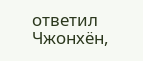ответил Чжонхён,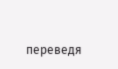переведя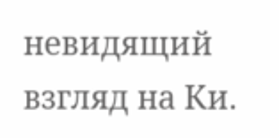невидящий взгляд на Ки.